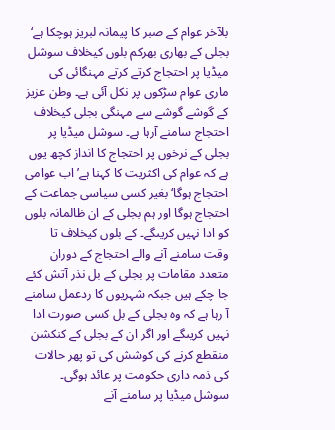بلآخر عوام کے صبر کا پیمانہ لبریز ہوچکا ہے‘ بجلی کے بھاری بھرکم بلوں کیخلاف سوشل میڈیا پر احتجاج کرتے کرتے مہنگائی کی ماری عوام سڑکوں پر نکل آئی ہے۔ وطن عزیز کے گوشے گوشے سے مہنگی بجلی کیخلاف احتجاج سامنے آرہا ہے۔ سوشل میڈیا پر بجلی کے نرخوں پر احتجاج کا انداز کچھ یوں ہے کہ عوام کی اکثریت کا کہنا ہے’ اب عوامی احتجاج ہوگا‘ بغیر کسی سیاسی جماعت کے احتجاج ہوگا اور ہم بجلی کے ان ظالمانہ بلوں کو ادا نہیں کریںگے۔ کے بلوں کیخلاف تا وقت سامنے آنے والے احتجاج کے دوران متعدد مقامات پر بجلی کے بل نذر آتش کئے جا چکے ہیں جبکہ شہریوں کا ردعمل سامنے آ رہا ہے کہ وہ بجلی کے بل کسی صورت ادا نہیں کریںگے اور اگر ان کے بجلی کے کنکشن منقطع کرنے کی کوشش کی تو پھر حالات کی ذمہ داری حکومت پر عائد ہوگی۔ سوشل میڈیا پر سامنے آنے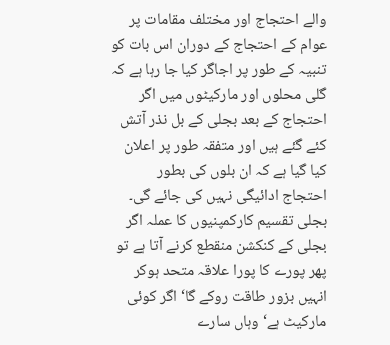والے احتجاج اور مختلف مقامات پر عوام کے احتجاج کے دوران اس بات کو تنبیہ کے طور پر اجاگر کیا جا رہا ہے کہ گلی محلوں اور مارکیٹوں میں اگر احتجاج کے بعد بجلی کے بل نذر آتش کئے گئے ہیں اور متفقہ طور پر اعلان کیا گیا ہے کہ ان بلوں کی بطور احتجاج ادائیگی نہیں کی جائے گی۔ بجلی تقسیم کارکمپنیوں کا عملہ اگر بجلی کے کنکشن منقطع کرنے آتا ہے تو پھر پورے کا پورا علاقہ متحد ہوکر انہیں بزور طاقت روکے گا‘ اگر کوئی مارکیٹ ہے‘ وہاں سارے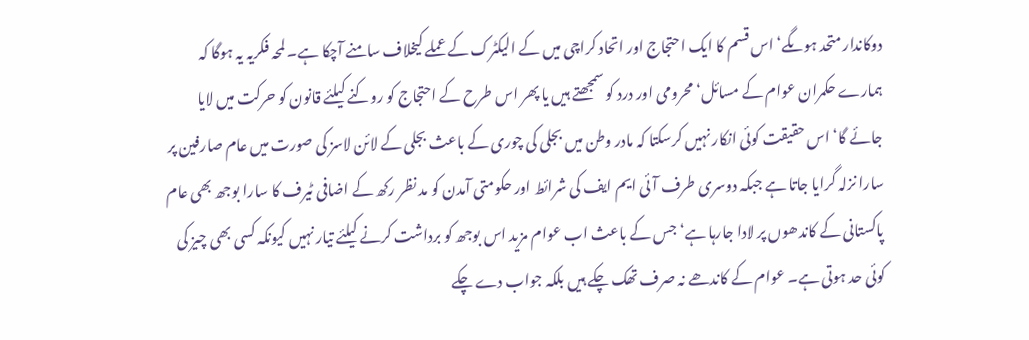دوکاندار متحد ہوںگے‘ اس قسم کا ایک احتجاج اور اتحاد کراچی میں کے الیکٹرک کے عملے کیخلاف سامنے آچکا ہے۔ لمحہ فکریہ یہ ہوگا کہ ہمارے حکمران عوام کے مسائل‘ محرومی اور درد کو سمجھتے ہیں یا پھر اس طرح کے احتجاج کو روکنے کیلئے قانون کو حرکت میں لایا جائے گا‘ اس حقیقت کوئی انکار نہیں کرسکتا کہ مادر وطن میں بجلی کی چوری کے باعث بجلی کے لائن لاسز کی صورت میں عام صارفین پر سارا نزلہ گرایا جاتا ہے جبکہ دوسری طرف آئی ایم ایف کی شرائط اور حکومتی آمدن کو مد نظر رکھ کے اضافی ٹیرف کا سارا بوجھ بھی عام پاکستانی کے کاندھوں پر لادا جارہا ہے‘ جس کے باعث اب عوام مزید اس بوجھ کو برداشت کرنے کیلئے تیار نہیں کیونکہ کسی بھی چیز کی کوئی حد ہوتی ہے۔ عوام کے کاندھے نہ صرف تھک چکے ہیں بلکہ جواب دے چکے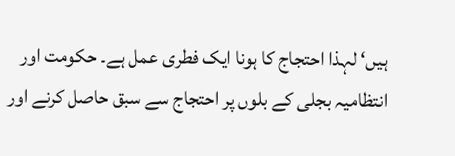ہیں‘ لہذا احتجاج کا ہونا ایک فطری عمل ہے۔ حکومت اور انتظامیہ بجلی کے بلوں پر احتجاج سے سبق حاصل کرنے اور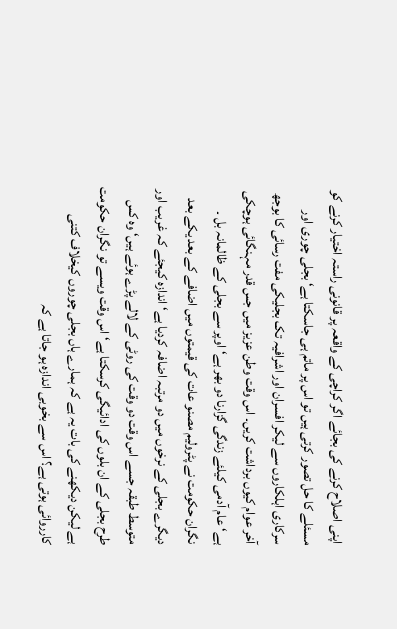اپنی اصلاح کرنے کی بجائے اگر کراچی کے واقعہ پر قانونی راستہ اختیار کرنے کو مسئلے کا حل تصور کرتی ہیں تو اس پر ماتم ہی جاسکتا ہے‘ بجلی چوری اور سرکاری اہلکاروں سے لیکر افسران اور اشرافیہ تک بجلیکی مفت رسائی کا بوجھ آخر عوام کیوں برداشت کریں۔ اس وقت وطن عزیز میں جس قدر مہنگائی ہوچکی ہے‘ عام آدمی کیلئے زندگی گزارنا دو بھر ہے‘ اوپر سے بجلی کے ظالمانہ بل ۔ نگران حکومت نے پٹرولیم مصنو عات کی قیمتوں میں اضافے کے بعد یکے بعد دیگرے بجلی کے نرخوں میں دو مرتبہ اضافہ کردیا ہے‘ اندازہ کیجئے کہ غریب اور متوسط طبقہ جسے اس وقت دو وقت کی روٹی کے لالے پڑے ہوئے ہیں‘ وہ کس طرح بجلی کے ان بلوں کی ادائیگی کرسکتا ہے‘ اس وقت ویسے تو نگران حکومت ہے لیکن دیکھنے کی بات یہ ہے کہ ہمارے ہاں بجلی چوروں کیخلاف کتنی کارروائی ہوتی ہے؟ اس سے بخوبی اندازہ ہو جاتا ہے کہ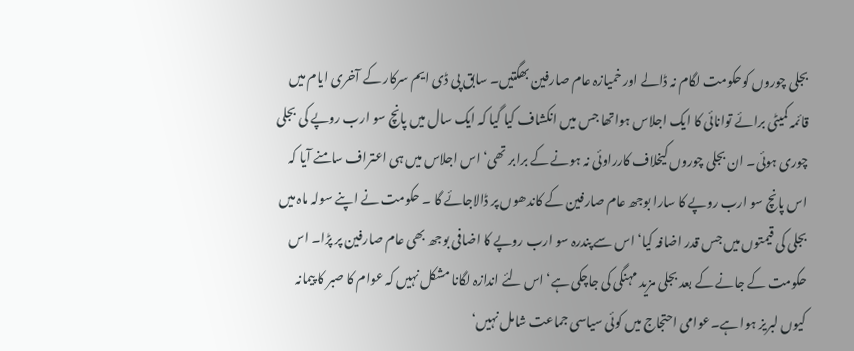بجلی چوروں کوحکومت لگام نہ ڈالے اور خمیازہ عام صارفین بھگتیں۔ سابق پی ڈی ایم سرکار کے آخری ایام میں قائمہ کمیٹی برائے توانائی کا ایک اجلاس ہواتھا جس میں انکشاف کیا گیا کہ ایک سال میں پانچ سو ارب روپے کی بجلی چوری ہوئی۔ ان بجلی چوروں کیخلاف کارراوئی نہ ہونے کے برابر تھی‘ اس اجلاس میں ہی اعتراف سامنے آیا کہ اس پانچ سو ارب روپے کا سارا بوجھ عام صارفین کے کاندھوں پر ڈالاجائے گا ۔ حکومت نے اپنے سولہ ماہ میں بجلی کی قیمتوں میں جس قدر اضافہ کیا‘ اس سے پندرہ سو ارب روپے کا اضافی بوجھ بھی عام صارفین پر پڑا۔ اس حکومت کے جانے کے بعد بجلی مزید مہنگی کی جاچکی ہے‘ اس لئے اندازہ لگانا مشکل نہیں کہ عوام کا صبر کا پیمانہ کیوں لبریز ہوا ہے۔عوامی احتجاج میں کوئی سیاسی جماعت شامل نہیں‘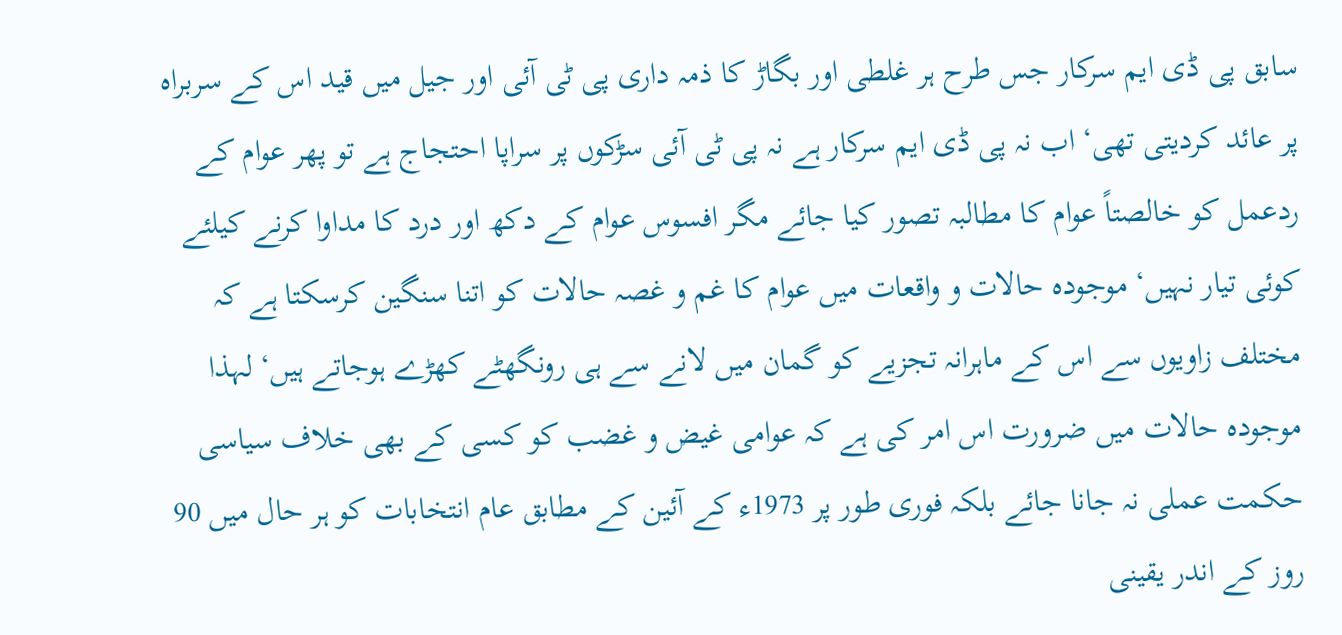سابق پی ڈی ایم سرکار جس طرح ہر غلطی اور بگاڑ کا ذمہ داری پی ٹی آئی اور جیل میں قید اس کے سربراہ پر عائد کردیتی تھی‘ اب نہ پی ڈی ایم سرکار ہے نہ پی ٹی آئی سڑکوں پر سراپا احتجاج ہے تو پھر عوام کے ردعمل کو خالصتاً عوام کا مطالبہ تصور کیا جائے مگر افسوس عوام کے دکھ اور درد کا مداوا کرنے کیلئے کوئی تیار نہیں‘ موجودہ حالات و واقعات میں عوام کا غم و غصہ حالات کو اتنا سنگین کرسکتا ہے کہ مختلف زاویوں سے اس کے ماہرانہ تجزیے کو گمان میں لانے سے ہی رونگھٹے کھڑے ہوجاتے ہیں‘ لہذا موجودہ حالات میں ضرورت اس امر کی ہے کہ عوامی غیض و غضب کو کسی کے بھی خلاف سیاسی حکمت عملی نہ جانا جائے بلکہ فوری طور پر 1973ء کے آئین کے مطابق عام انتخابات کو ہر حال میں 90 روز کے اندر یقینی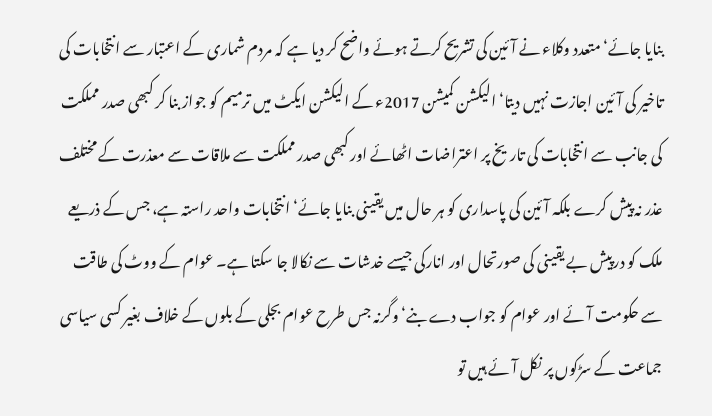بنایا جائے‘ متعدد وکلاء نے آئین کی تشریح کرتے ہوئے واضح کر دیا ہے کہ مردم شماری کے اعتبار سے انتخابات کی تاخیر کی آئین اجازت نہیں دیتا‘ الیکشن کمیشن 2017ء کے الیکشن ایکٹ میں ترمیم کو جواز بنا کر کبھی صدر مملکت کی جانب سے انتخابات کی تاریخ پر اعتراضات اٹھائے اور کبھی صدر مملکت سے ملاقات سے معذرت کے مختلف عذر نہ پیش کرے بلکہ آئین کی پاسداری کو ہر حال میں یقینی بنایا جائے‘ انتخابات واحد راستہ ہے، جس کے ذریعے ملک کو درپیش بے یقینی کی صورتحال اور انارکی جیسے خدشات سے نکالا جا سکتا ہے۔ عوام کے ووٹ کی طاقت سے حکومت آئے اور عوام کو جواب دے بنے‘ وگرنہ جس طرح عوام بجلی کے بلوں کے خلاف بغیر کسی سیاسی جماعت کے سڑکوں پر نکل آئے ہیں تو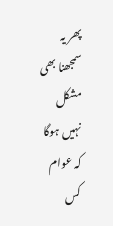پھر یہ سمجھنا بھی مشکل نہیں ہوگا کہ عوام کس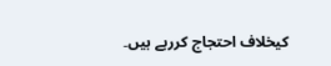کیخلاف احتجاج کررہے ہیں۔